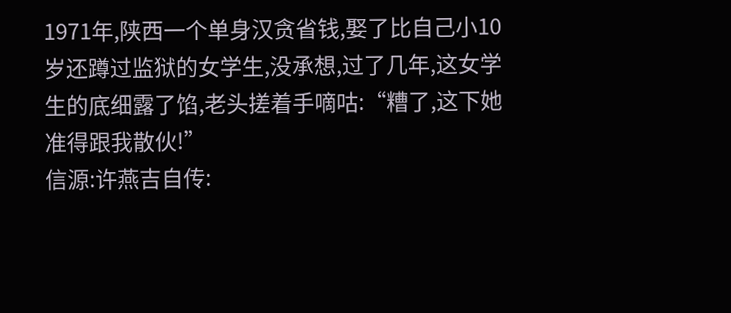1971年,陕西一个单身汉贪省钱,娶了比自己小10岁还蹲过监狱的女学生,没承想,过了几年,这女学生的底细露了馅,老头搓着手嘀咕:“糟了,这下她准得跟我散伙!”
信源:许燕吉自传: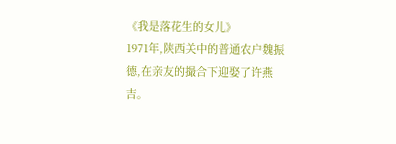《我是落花生的女儿》
1971年,陕西关中的普通农户魏振德,在亲友的撮合下迎娶了许燕吉。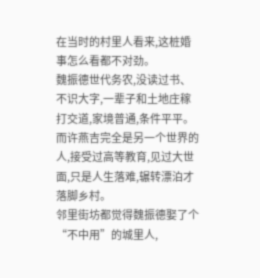在当时的村里人看来,这桩婚事怎么看都不对劲。
魏振德世代务农,没读过书、不识大字,一辈子和土地庄稼打交道,家境普通,条件平平。
而许燕吉完全是另一个世界的人,接受过高等教育,见过大世面,只是人生落难,辗转漂泊才落脚乡村。
邻里街坊都觉得魏振德娶了个“不中用”的城里人,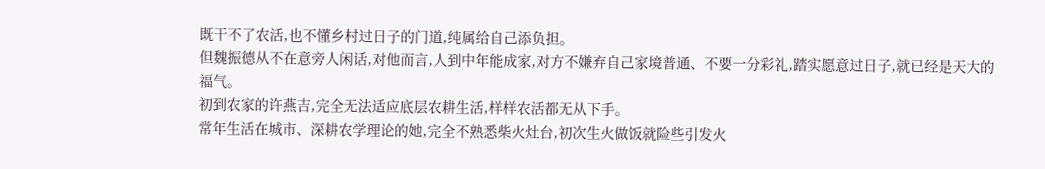既干不了农活,也不懂乡村过日子的门道,纯属给自己添负担。
但魏振德从不在意旁人闲话,对他而言,人到中年能成家,对方不嫌弃自己家境普通、不要一分彩礼,踏实愿意过日子,就已经是天大的福气。
初到农家的许燕吉,完全无法适应底层农耕生活,样样农活都无从下手。
常年生活在城市、深耕农学理论的她,完全不熟悉柴火灶台,初次生火做饭就险些引发火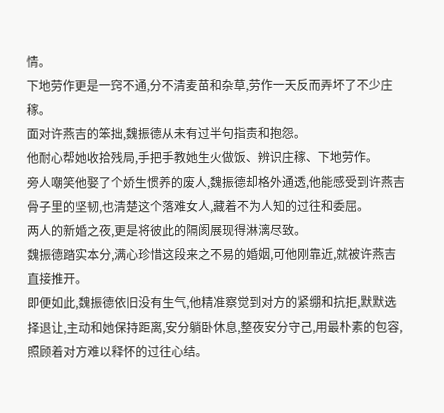情。
下地劳作更是一窍不通,分不清麦苗和杂草,劳作一天反而弄坏了不少庄稼。
面对许燕吉的笨拙,魏振德从未有过半句指责和抱怨。
他耐心帮她收拾残局,手把手教她生火做饭、辨识庄稼、下地劳作。
旁人嘲笑他娶了个娇生惯养的废人,魏振德却格外通透,他能感受到许燕吉骨子里的坚韧,也清楚这个落难女人,藏着不为人知的过往和委屈。
两人的新婚之夜,更是将彼此的隔阂展现得淋漓尽致。
魏振德踏实本分,满心珍惜这段来之不易的婚姻,可他刚靠近,就被许燕吉直接推开。
即便如此,魏振德依旧没有生气,他精准察觉到对方的紧绷和抗拒,默默选择退让,主动和她保持距离,安分躺卧休息,整夜安分守己,用最朴素的包容,照顾着对方难以释怀的过往心结。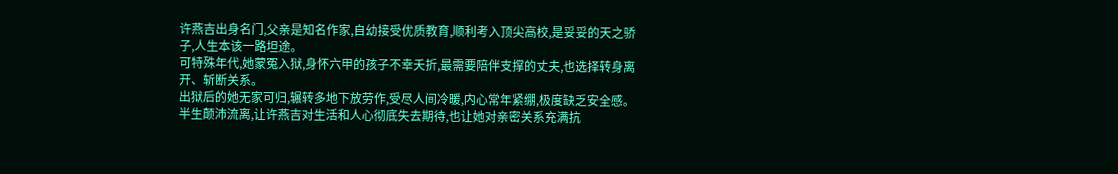许燕吉出身名门,父亲是知名作家,自幼接受优质教育,顺利考入顶尖高校,是妥妥的天之骄子,人生本该一路坦途。
可特殊年代,她蒙冤入狱,身怀六甲的孩子不幸夭折,最需要陪伴支撑的丈夫,也选择转身离开、斩断关系。
出狱后的她无家可归,辗转多地下放劳作,受尽人间冷暖,内心常年紧绷,极度缺乏安全感。
半生颠沛流离,让许燕吉对生活和人心彻底失去期待,也让她对亲密关系充满抗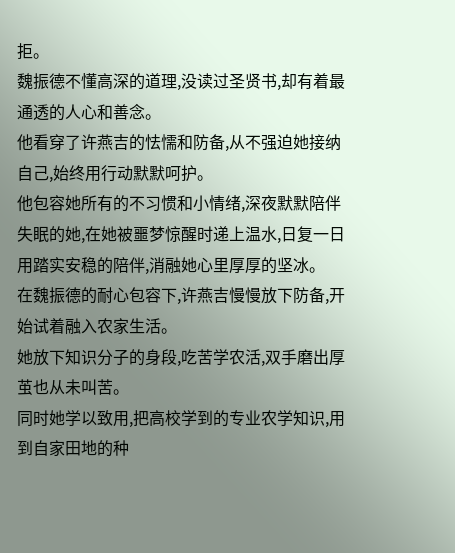拒。
魏振德不懂高深的道理,没读过圣贤书,却有着最通透的人心和善念。
他看穿了许燕吉的怯懦和防备,从不强迫她接纳自己,始终用行动默默呵护。
他包容她所有的不习惯和小情绪,深夜默默陪伴失眠的她,在她被噩梦惊醒时递上温水,日复一日用踏实安稳的陪伴,消融她心里厚厚的坚冰。
在魏振德的耐心包容下,许燕吉慢慢放下防备,开始试着融入农家生活。
她放下知识分子的身段,吃苦学农活,双手磨出厚茧也从未叫苦。
同时她学以致用,把高校学到的专业农学知识,用到自家田地的种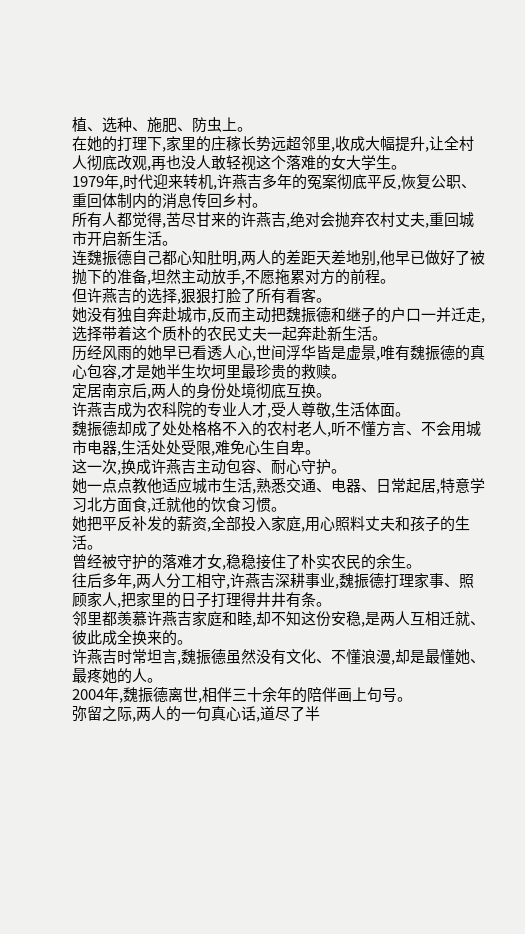植、选种、施肥、防虫上。
在她的打理下,家里的庄稼长势远超邻里,收成大幅提升,让全村人彻底改观,再也没人敢轻视这个落难的女大学生。
1979年,时代迎来转机,许燕吉多年的冤案彻底平反,恢复公职、重回体制内的消息传回乡村。
所有人都觉得,苦尽甘来的许燕吉,绝对会抛弃农村丈夫,重回城市开启新生活。
连魏振德自己都心知肚明,两人的差距天差地别,他早已做好了被抛下的准备,坦然主动放手,不愿拖累对方的前程。
但许燕吉的选择,狠狠打脸了所有看客。
她没有独自奔赴城市,反而主动把魏振德和继子的户口一并迁走,选择带着这个质朴的农民丈夫一起奔赴新生活。
历经风雨的她早已看透人心,世间浮华皆是虚景,唯有魏振德的真心包容,才是她半生坎坷里最珍贵的救赎。
定居南京后,两人的身份处境彻底互换。
许燕吉成为农科院的专业人才,受人尊敬,生活体面。
魏振德却成了处处格格不入的农村老人,听不懂方言、不会用城市电器,生活处处受限,难免心生自卑。
这一次,换成许燕吉主动包容、耐心守护。
她一点点教他适应城市生活,熟悉交通、电器、日常起居,特意学习北方面食,迁就他的饮食习惯。
她把平反补发的薪资,全部投入家庭,用心照料丈夫和孩子的生活。
曾经被守护的落难才女,稳稳接住了朴实农民的余生。
往后多年,两人分工相守,许燕吉深耕事业,魏振德打理家事、照顾家人,把家里的日子打理得井井有条。
邻里都羡慕许燕吉家庭和睦,却不知这份安稳,是两人互相迁就、彼此成全换来的。
许燕吉时常坦言,魏振德虽然没有文化、不懂浪漫,却是最懂她、最疼她的人。
2004年,魏振德离世,相伴三十余年的陪伴画上句号。
弥留之际,两人的一句真心话,道尽了半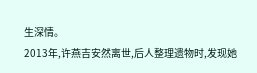生深情。
2013年,许燕吉安然离世,后人整理遗物时,发现她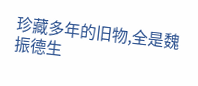珍藏多年的旧物,全是魏振德生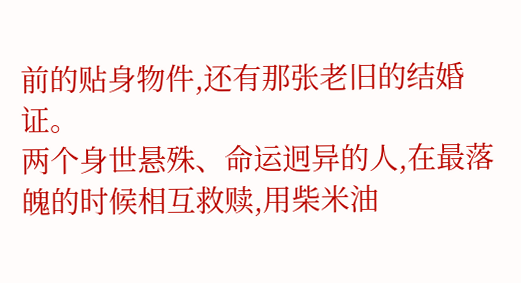前的贴身物件,还有那张老旧的结婚证。
两个身世悬殊、命运迥异的人,在最落魄的时候相互救赎,用柴米油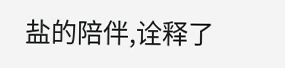盐的陪伴,诠释了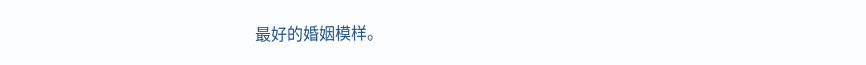最好的婚姻模样。